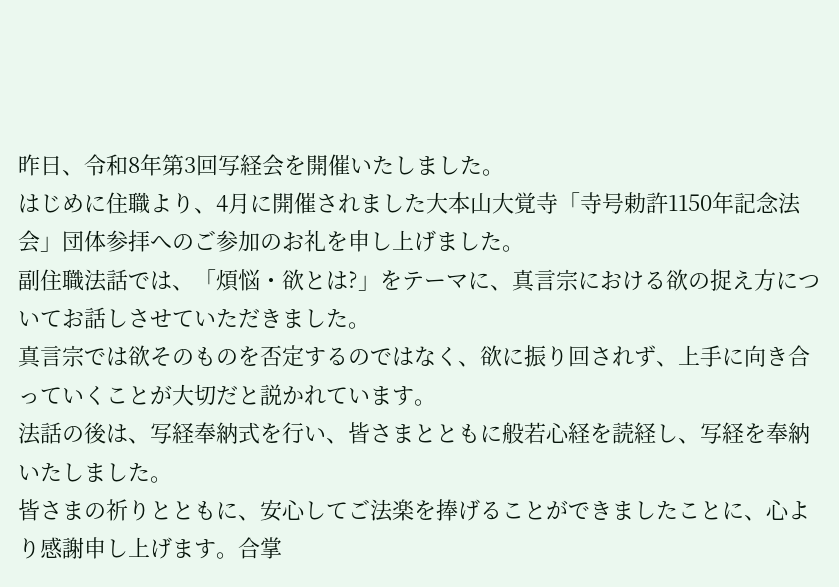昨日、令和8年第3回写経会を開催いたしました。
はじめに住職より、4月に開催されました大本山大覚寺「寺号勅許1150年記念法会」団体参拝へのご参加のお礼を申し上げました。
副住職法話では、「煩悩・欲とは?」をテーマに、真言宗における欲の捉え方についてお話しさせていただきました。
真言宗では欲そのものを否定するのではなく、欲に振り回されず、上手に向き合っていくことが大切だと説かれています。
法話の後は、写経奉納式を行い、皆さまとともに般若心経を読経し、写経を奉納いたしました。
皆さまの祈りとともに、安心してご法楽を捧げることができましたことに、心より感謝申し上げます。合掌